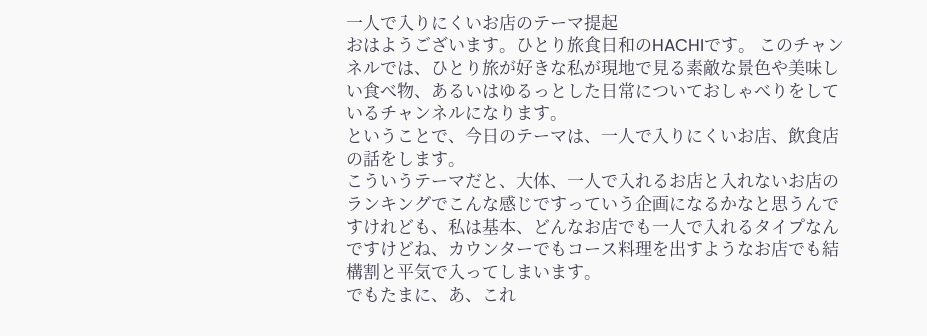一人で入りにくいお店のテーマ提起
おはようございます。ひとり旅食日和のHACHIです。 このチャンネルでは、ひとり旅が好きな私が現地で見る素敵な景色や美味しい食べ物、あるいはゆるっとした日常についておしゃべりをしているチャンネルになります。
ということで、今日のテーマは、一人で入りにくいお店、飲食店の話をします。
こういうテーマだと、大体、一人で入れるお店と入れないお店のランキングでこんな感じですっていう企画になるかなと思うんですけれども、私は基本、どんなお店でも一人で入れるタイプなんですけどね、カウンターでもコース料理を出すようなお店でも結構割と平気で入ってしまいます。
でもたまに、あ、これ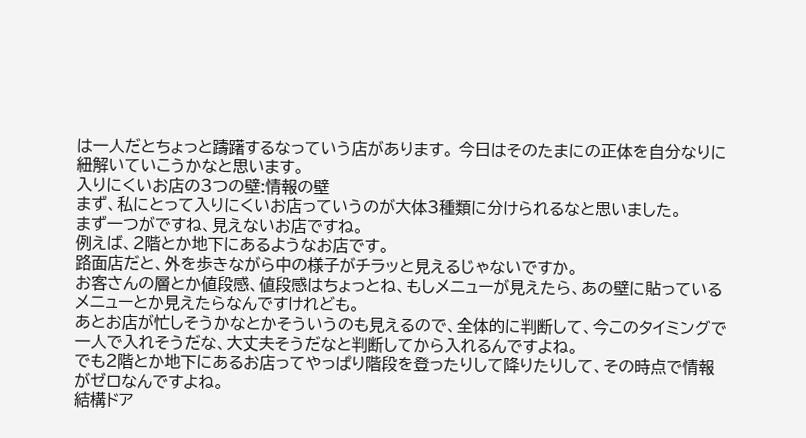は一人だとちょっと躊躇するなっていう店があります。 今日はそのたまにの正体を自分なりに紐解いていこうかなと思います。
入りにくいお店の3つの壁:情報の壁
まず、私にとって入りにくいお店っていうのが大体3種類に分けられるなと思いました。
まず一つがですね、見えないお店ですね。
例えば、2階とか地下にあるようなお店です。
路面店だと、外を歩きながら中の様子がチラッと見えるじゃないですか。
お客さんの層とか値段感、値段感はちょっとね、もしメニューが見えたら、あの壁に貼っているメニューとか見えたらなんですけれども。
あとお店が忙しそうかなとかそういうのも見えるので、全体的に判断して、今このタイミングで一人で入れそうだな、大丈夫そうだなと判断してから入れるんですよね。
でも2階とか地下にあるお店ってやっぱり階段を登ったりして降りたりして、その時点で情報がゼロなんですよね。
結構ドア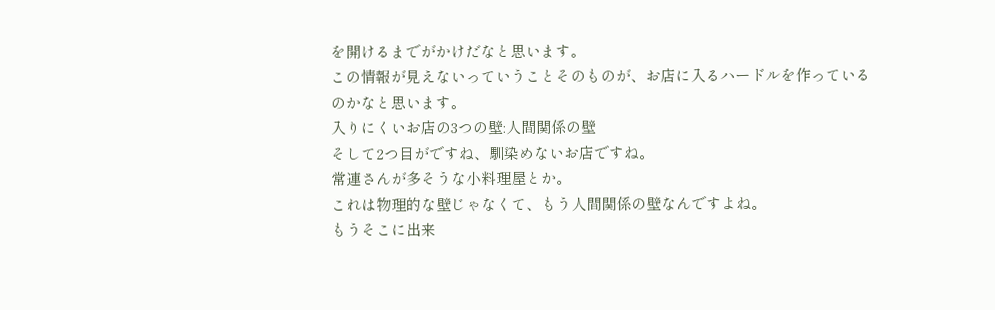を開けるまでがかけだなと思います。
この情報が見えないっていうことそのものが、お店に入るハードルを作っているのかなと思います。
入りにくいお店の3つの壁:人間関係の壁
そして2つ目がですね、馴染めないお店ですね。
常連さんが多そうな小料理屋とか。
これは物理的な壁じゃなくて、もう人間関係の壁なんですよね。
もうそこに出来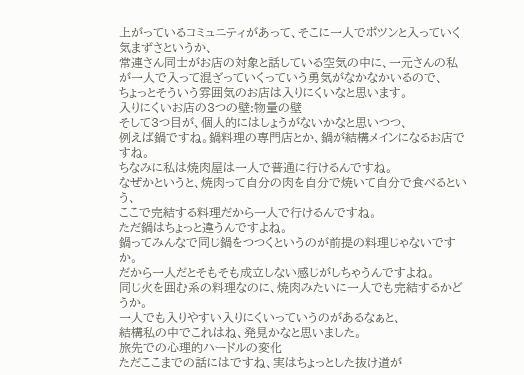上がっているコミュニティがあって、そこに一人でポツンと入っていく気まずさというか、
常連さん同士がお店の対象と話している空気の中に、一元さんの私が一人で入って混ざっていくっていう勇気がなかなかいるので、
ちょっとそういう雰囲気のお店は入りにくいなと思います。
入りにくいお店の3つの壁:物量の壁
そして3つ目が、個人的にはしょうがないかなと思いつつ、
例えば鍋ですね。鍋料理の専門店とか、鍋が結構メインになるお店ですね。
ちなみに私は焼肉屋は一人で普通に行けるんですね。
なぜかというと、焼肉って自分の肉を自分で焼いて自分で食べるという、
ここで完結する料理だから一人で行けるんですね。
ただ鍋はちょっと違うんですよね。
鍋ってみんなで同じ鍋をつつくというのが前提の料理じゃないですか。
だから一人だとそもそも成立しない感じがしちゃうんですよね。
同じ火を囲む系の料理なのに、焼肉みたいに一人でも完結するかどうか。
一人でも入りやすい入りにくいっていうのがあるなぁと、
結構私の中でこれはね、発見かなと思いました。
旅先での心理的ハードルの変化
ただここまでの話にはですね、実はちょっとした抜け道が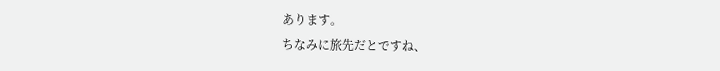あります。
ちなみに旅先だとですね、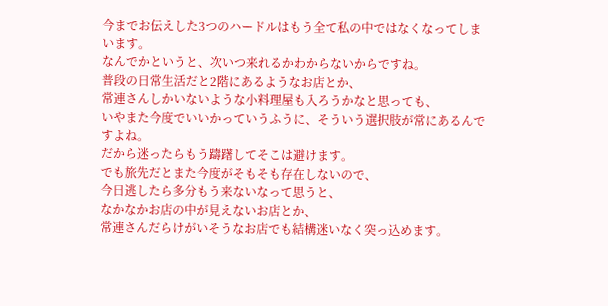今までお伝えした3つのハードルはもう全て私の中ではなくなってしまいます。
なんでかというと、次いつ来れるかわからないからですね。
普段の日常生活だと2階にあるようなお店とか、
常連さんしかいないような小料理屋も入ろうかなと思っても、
いやまた今度でいいかっていうふうに、そういう選択肢が常にあるんですよね。
だから迷ったらもう躊躇してそこは避けます。
でも旅先だとまた今度がそもそも存在しないので、
今日逃したら多分もう来ないなって思うと、
なかなかお店の中が見えないお店とか、
常連さんだらけがいそうなお店でも結構迷いなく突っ込めます。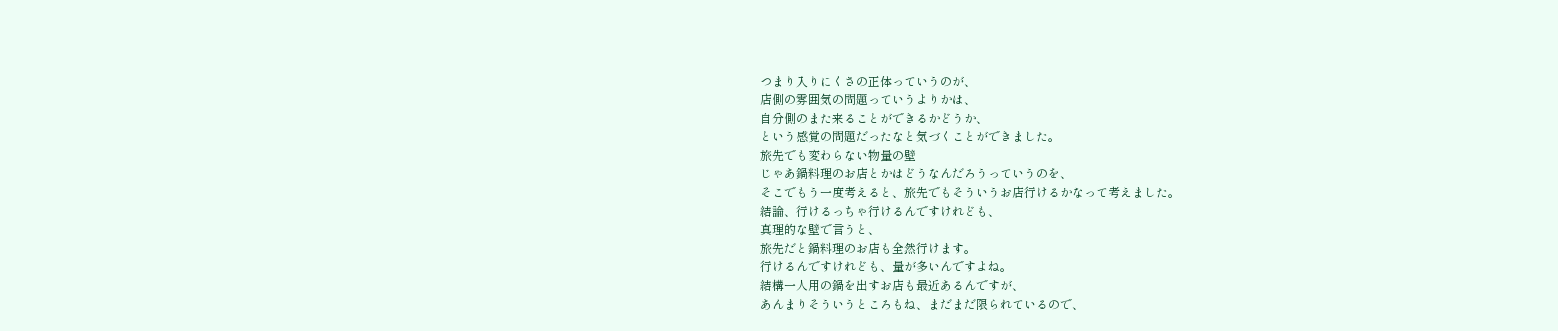つまり入りにくさの正体っていうのが、
店側の雰囲気の問題っていうよりかは、
自分側のまた来ることができるかどうか、
という感覚の問題だったなと気づくことができました。
旅先でも変わらない物量の壁
じゃあ鍋料理のお店とかはどうなんだろうっていうのを、
そこでもう一度考えると、旅先でもそういうお店行けるかなって考えました。
結論、行けるっちゃ行けるんですけれども、
真理的な壁で言うと、
旅先だと鍋料理のお店も全然行けます。
行けるんですけれども、量が多いんですよね。
結構一人用の鍋を出すお店も最近あるんですが、
あんまりそういうところもね、まだまだ限られているので、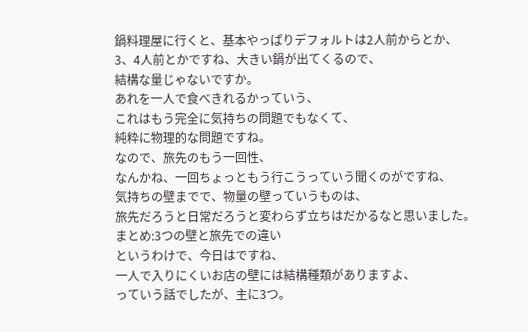鍋料理屋に行くと、基本やっぱりデフォルトは2人前からとか、
3、4人前とかですね、大きい鍋が出てくるので、
結構な量じゃないですか。
あれを一人で食べきれるかっていう、
これはもう完全に気持ちの問題でもなくて、
純粋に物理的な問題ですね。
なので、旅先のもう一回性、
なんかね、一回ちょっともう行こうっていう聞くのがですね、
気持ちの壁までで、物量の壁っていうものは、
旅先だろうと日常だろうと変わらず立ちはだかるなと思いました。
まとめ:3つの壁と旅先での違い
というわけで、今日はですね、
一人で入りにくいお店の壁には結構種類がありますよ、
っていう話でしたが、主に3つ。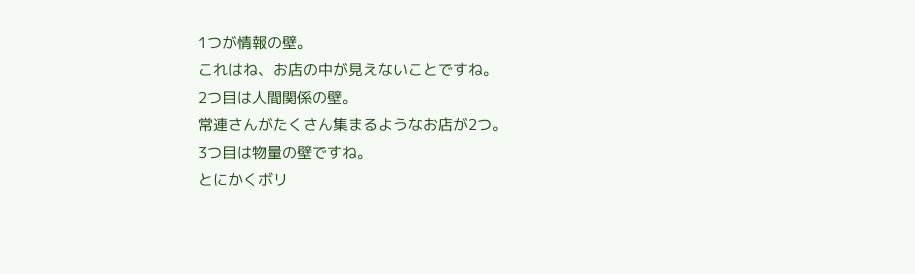1つが情報の壁。
これはね、お店の中が見えないことですね。
2つ目は人間関係の壁。
常連さんがたくさん集まるようなお店が2つ。
3つ目は物量の壁ですね。
とにかくボリ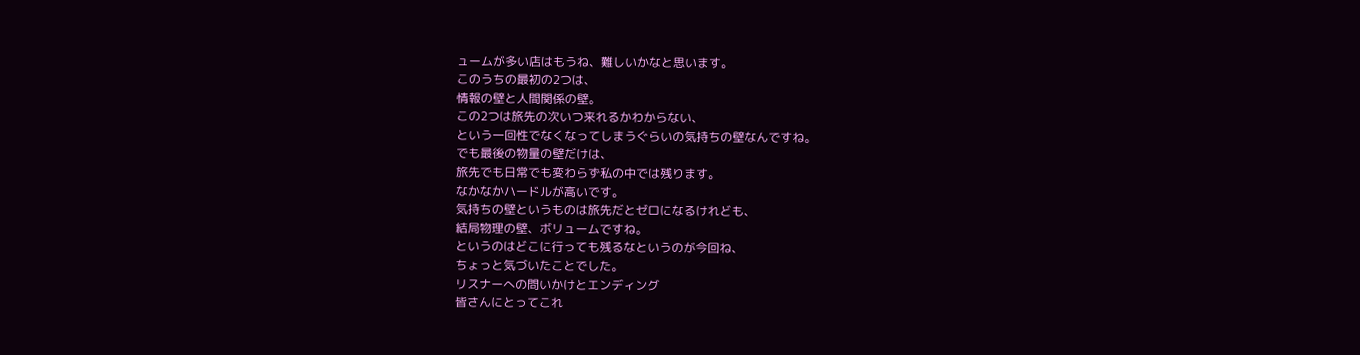ュームが多い店はもうね、難しいかなと思います。
このうちの最初の2つは、
情報の壁と人間関係の壁。
この2つは旅先の次いつ来れるかわからない、
という一回性でなくなってしまうぐらいの気持ちの壁なんですね。
でも最後の物量の壁だけは、
旅先でも日常でも変わらず私の中では残ります。
なかなかハードルが高いです。
気持ちの壁というものは旅先だとゼロになるけれども、
結局物理の壁、ボリュームですね。
というのはどこに行っても残るなというのが今回ね、
ちょっと気づいたことでした。
リスナーへの問いかけとエンディング
皆さんにとってこれ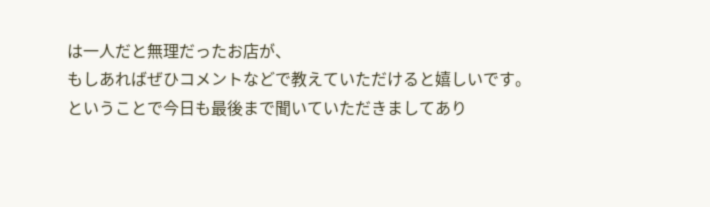は一人だと無理だったお店が、
もしあればぜひコメントなどで教えていただけると嬉しいです。
ということで今日も最後まで聞いていただきましてあり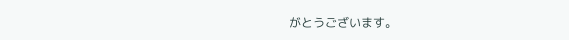がとうございます。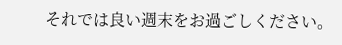それでは良い週末をお過ごしください。